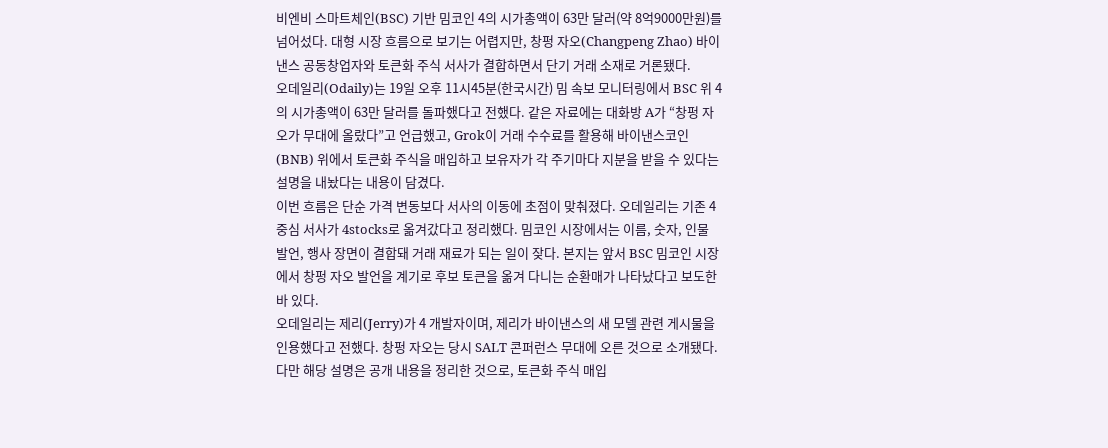비엔비 스마트체인(BSC) 기반 밈코인 4의 시가총액이 63만 달러(약 8억9000만원)를 넘어섰다. 대형 시장 흐름으로 보기는 어렵지만, 창펑 자오(Changpeng Zhao) 바이낸스 공동창업자와 토큰화 주식 서사가 결합하면서 단기 거래 소재로 거론됐다.
오데일리(Odaily)는 19일 오후 11시45분(한국시간) 밈 속보 모니터링에서 BSC 위 4의 시가총액이 63만 달러를 돌파했다고 전했다. 같은 자료에는 대화방 A가 “창펑 자오가 무대에 올랐다”고 언급했고, Grok이 거래 수수료를 활용해 바이낸스코인(BNB) 위에서 토큰화 주식을 매입하고 보유자가 각 주기마다 지분을 받을 수 있다는 설명을 내놨다는 내용이 담겼다.
이번 흐름은 단순 가격 변동보다 서사의 이동에 초점이 맞춰졌다. 오데일리는 기존 4 중심 서사가 4stocks로 옮겨갔다고 정리했다. 밈코인 시장에서는 이름, 숫자, 인물 발언, 행사 장면이 결합돼 거래 재료가 되는 일이 잦다. 본지는 앞서 BSC 밈코인 시장에서 창펑 자오 발언을 계기로 후보 토큰을 옮겨 다니는 순환매가 나타났다고 보도한 바 있다.
오데일리는 제리(Jerry)가 4 개발자이며, 제리가 바이낸스의 새 모델 관련 게시물을 인용했다고 전했다. 창펑 자오는 당시 SALT 콘퍼런스 무대에 오른 것으로 소개됐다. 다만 해당 설명은 공개 내용을 정리한 것으로, 토큰화 주식 매입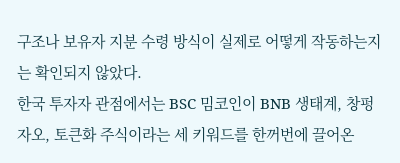구조나 보유자 지분 수령 방식이 실제로 어떻게 작동하는지는 확인되지 않았다.
한국 투자자 관점에서는 BSC 밈코인이 BNB 생태계, 창펑 자오, 토큰화 주식이라는 세 키워드를 한꺼번에 끌어온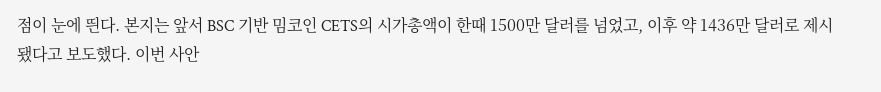점이 눈에 띈다. 본지는 앞서 BSC 기반 밈코인 CETS의 시가총액이 한때 1500만 달러를 넘었고, 이후 약 1436만 달러로 제시됐다고 보도했다. 이번 사안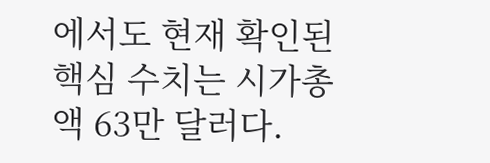에서도 현재 확인된 핵심 수치는 시가총액 63만 달러다.